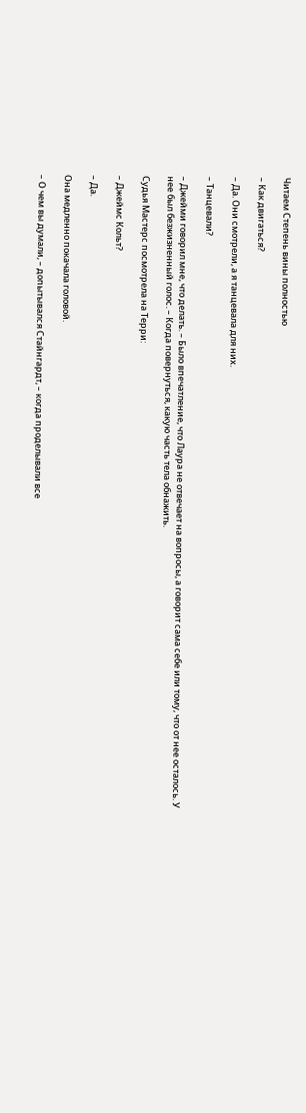Читаем Степень вины полностью

– Как двигаться?

– Да. Они смотрели, а я танцевала для них.

– Танцевали?

– Джейми говорил мне, что делать. – Было впечатление, что Лаура не отвечает на вопросы, а говорит сама себе или тому, что от нее осталось. У нее был безжизненный голос. – Когда повернуться, какую часть тела обнажить.

Судья Мастерс посмотрела на Терри:

– Джеймс Кольт?

– Да.

Она медленно покачала головой.

– О чем вы думали, – допытывался Стайнгардт, – когда проделывали все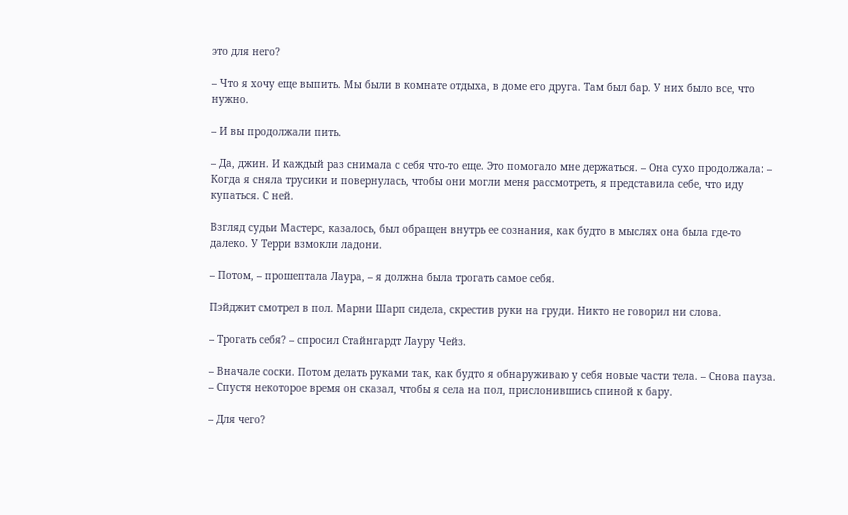это для него?

– Что я хочу еще выпить. Мы были в комнате отдыха, в доме его друга. Там был бар. У них было все, что нужно.

– И вы продолжали пить.

– Да, джин. И каждый раз снимала с себя что-то еще. Это помогало мне держаться. – Она сухо продолжала: – Когда я сняла трусики и повернулась, чтобы они могли меня рассмотреть, я представила себе, что иду купаться. С ней.

Взгляд судьи Мастерс, казалось, был обращен внутрь ее сознания, как будто в мыслях она была где-то далеко. У Терри взмокли ладони.

– Потом, – прошептала Лаура, – я должна была трогать самое себя.

Пэйджит смотрел в пол. Марни Шарп сидела, скрестив руки на груди. Никто не говорил ни слова.

– Трогать себя? – спросил Стайнгардт Лауру Чейз.

– Вначале соски. Потом делать руками так, как будто я обнаруживаю у себя новые части тела. – Снова пауза. – Спустя некоторое время он сказал, чтобы я села на пол, прислонившись спиной к бару.

– Для чего?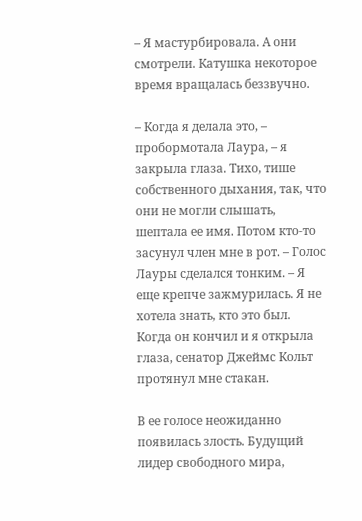– Я мастурбировала. А они смотрели. Катушка некоторое время вращалась беззвучно.

– Когда я делала это, – пробормотала Лаура, – я закрыла глаза. Тихо, тише собственного дыхания, так, что они не могли слышать, шептала ее имя. Потом кто-то засунул член мне в рот. – Голос Лауры сделался тонким. – Я еще крепче зажмурилась. Я не хотела знать, кто это был. Когда он кончил и я открыла глаза, сенатор Джеймс Кольт протянул мне стакан.

В ее голосе неожиданно появилась злость. Будущий лидер свободного мира,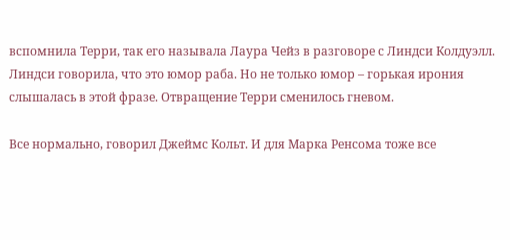вспомнила Терри, так его называла Лаура Чейз в разговоре с Линдси Колдуэлл. Линдси говорила, что это юмор раба. Но не только юмор – горькая ирония слышалась в этой фразе. Отвращение Терри сменилось гневом.

Все нормально, говорил Джеймс Кольт. И для Марка Ренсома тоже все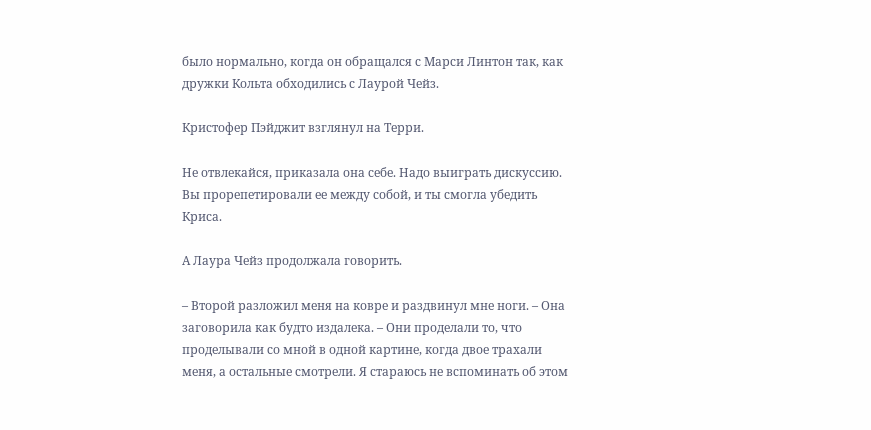было нормально, когда он обращался с Марси Линтон так, как дружки Кольта обходились с Лаурой Чейз.

Кристофер Пэйджит взглянул на Терри.

Не отвлекайся, приказала она себе. Надо выиграть дискуссию. Вы прорепетировали ее между собой, и ты смогла убедить Криса.

А Лаура Чейз продолжала говорить.

– Второй разложил меня на ковре и раздвинул мне ноги. – Она заговорила как будто издалека. – Они проделали то, что проделывали со мной в одной картине, когда двое трахали меня, а остальные смотрели. Я стараюсь не вспоминать об этом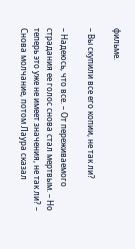фильме.

– Вы скупили все его копии, не так ли?

– Надеюсь, что все. – От переживаемого страдания ее голос снова стал мертвым. – Но теперь это уже не имеет значения, не так ли? – Снова молчание, потом Лаура сказал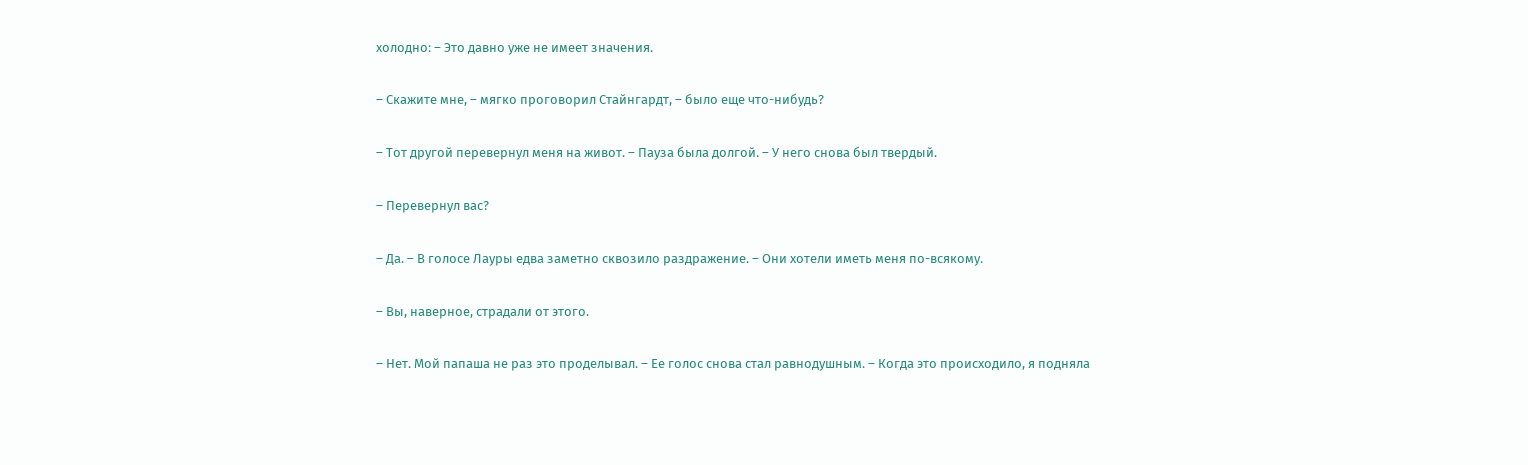холодно: – Это давно уже не имеет значения.

– Скажите мне, – мягко проговорил Стайнгардт, – было еще что-нибудь?

– Тот другой перевернул меня на живот. – Пауза была долгой. – У него снова был твердый.

– Перевернул вас?

– Да. – В голосе Лауры едва заметно сквозило раздражение. – Они хотели иметь меня по-всякому.

– Вы, наверное, страдали от этого.

– Нет. Мой папаша не раз это проделывал. – Ее голос снова стал равнодушным. – Когда это происходило, я подняла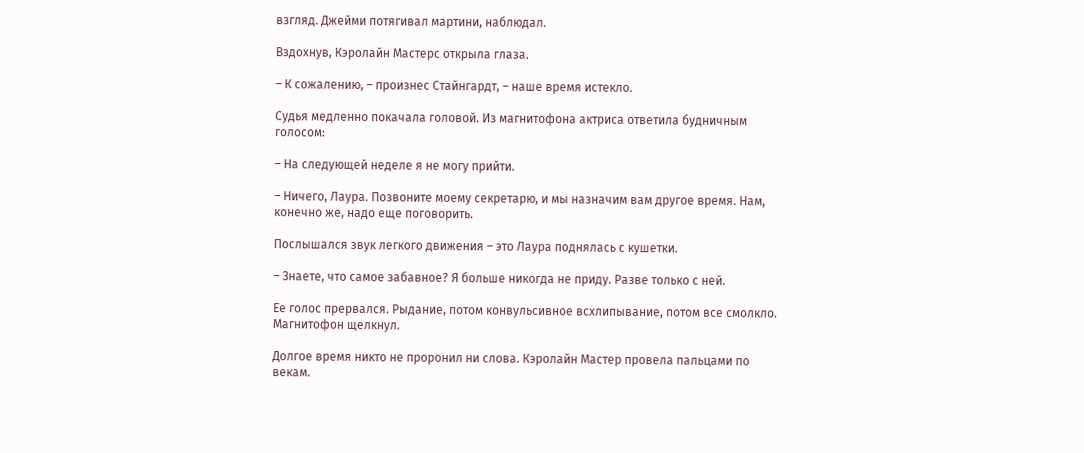взгляд. Джейми потягивал мартини, наблюдал.

Вздохнув, Кэролайн Мастерс открыла глаза.

– К сожалению, – произнес Стайнгардт, – наше время истекло.

Судья медленно покачала головой. Из магнитофона актриса ответила будничным голосом:

– На следующей неделе я не могу прийти.

– Ничего, Лаура. Позвоните моему секретарю, и мы назначим вам другое время. Нам, конечно же, надо еще поговорить.

Послышался звук легкого движения – это Лаура поднялась с кушетки.

– Знаете, что самое забавное? Я больше никогда не приду. Разве только с ней.

Ее голос прервался. Рыдание, потом конвульсивное всхлипывание, потом все смолкло. Магнитофон щелкнул.

Долгое время никто не проронил ни слова. Кэролайн Мастер провела пальцами по векам.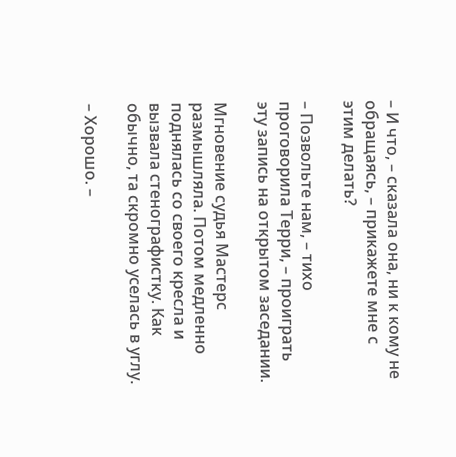– И что, – сказала она, ни к кому не обращаясь, – прикажете мне с этим делать?

– Позвольте нам, – тихо проговорила Терри, – проиграть эту запись на открытом заседании.

Мгновение судья Мастерс размышляла. Потом медленно поднялась со своего кресла и вызвала стенографистку. Как обычно, та скромно уселась в углу.

– Хорошо. –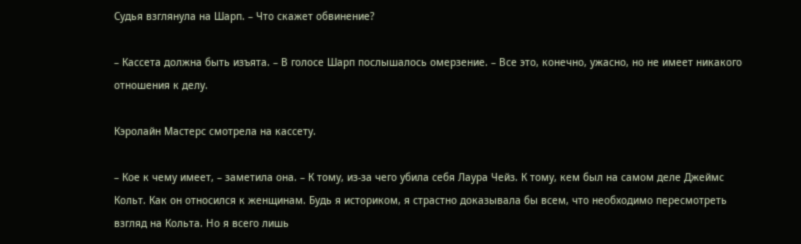Судья взглянула на Шарп. – Что скажет обвинение?

– Кассета должна быть изъята. – В голосе Шарп послышалось омерзение. – Все это, конечно, ужасно, но не имеет никакого отношения к делу.

Кэролайн Мастерс смотрела на кассету.

– Кое к чему имеет, – заметила она. – К тому, из-за чего убила себя Лаура Чейз. К тому, кем был на самом деле Джеймс Кольт. Как он относился к женщинам. Будь я историком, я страстно доказывала бы всем, что необходимо пересмотреть взгляд на Кольта. Но я всего лишь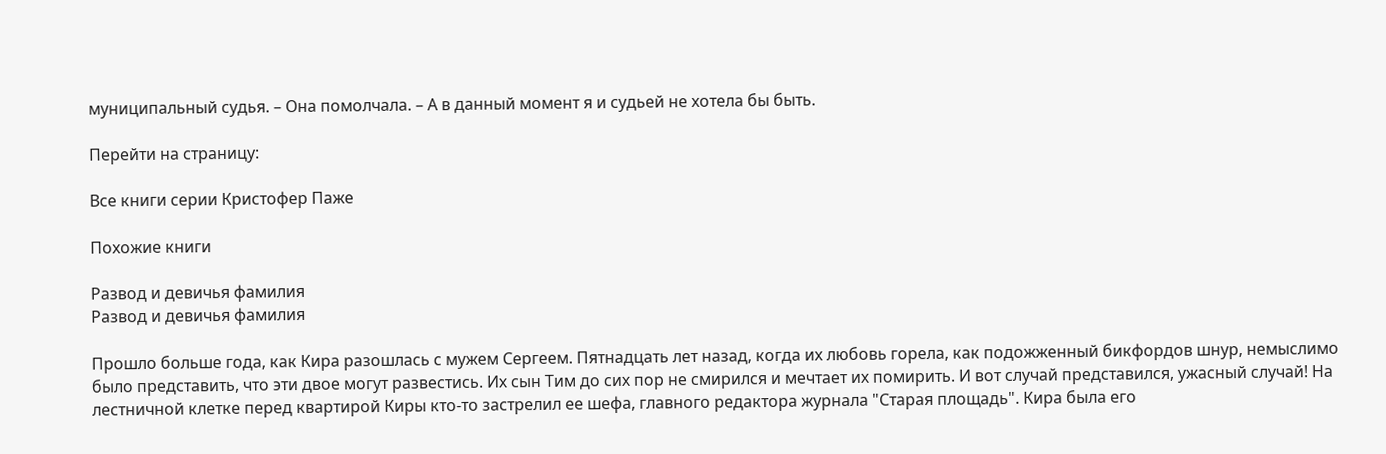муниципальный судья. – Она помолчала. – А в данный момент я и судьей не хотела бы быть.

Перейти на страницу:

Все книги серии Кристофер Паже

Похожие книги

Развод и девичья фамилия
Развод и девичья фамилия

Прошло больше года, как Кира разошлась с мужем Сергеем. Пятнадцать лет назад, когда их любовь горела, как подожженный бикфордов шнур, немыслимо было представить, что эти двое могут развестись. Их сын Тим до сих пор не смирился и мечтает их помирить. И вот случай представился, ужасный случай! На лестничной клетке перед квартирой Киры кто-то застрелил ее шефа, главного редактора журнала "Старая площадь". Кира была его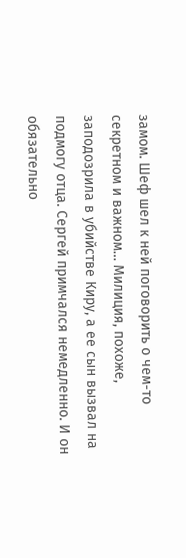замом. Шеф шел к ней поговорить о чем-то секретном и важном… Милиция, похоже, заподозрила в убийстве Киру, а ее сын вызвал на подмогу отца. Сергей примчался немедленно. И он обязательно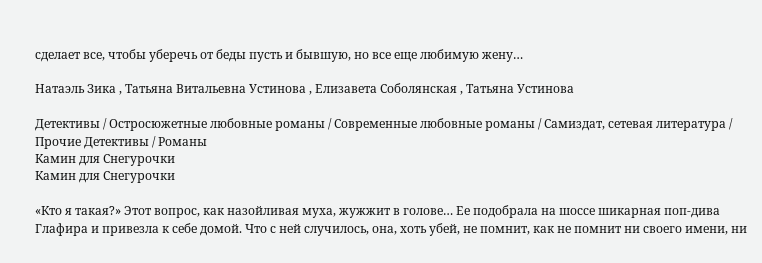сделает все, чтобы уберечь от беды пусть и бывшую, но все еще любимую жену…

Натаэль Зика , Татьяна Витальевна Устинова , Елизавета Соболянская , Татьяна Устинова

Детективы / Остросюжетные любовные романы / Современные любовные романы / Самиздат, сетевая литература / Прочие Детективы / Романы
Камин для Снегурочки
Камин для Снегурочки

«Кто я такая?» Этот вопрос, как назойливая муха, жужжит в голове… Ее подобрала на шоссе шикарная поп-дива Глафира и привезла к себе домой. Что с ней случилось, она, хоть убей, не помнит, как не помнит ни своего имени, ни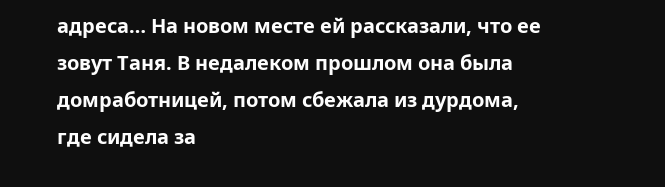адреса… На новом месте ей рассказали, что ее зовут Таня. В недалеком прошлом она была домработницей, потом сбежала из дурдома, где сидела за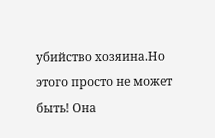убийство хозяина.Но этого просто не может быть! Она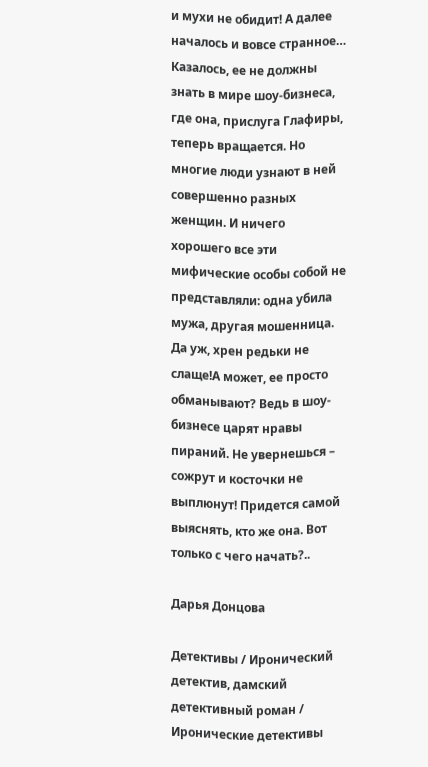и мухи не обидит! А далее началось и вовсе странное… Казалось, ее не должны знать в мире шоу-бизнеса, где она, прислуга Глафиры, теперь вращается. Но многие люди узнают в ней совершенно разных женщин. И ничего хорошего все эти мифические особы собой не представляли: одна убила мужа, другая мошенница. Да уж, хрен редьки не слаще!А может, ее просто обманывают? Ведь в шоу-бизнесе царят нравы пираний. Не увернешься – сожрут и косточки не выплюнут! Придется самой выяснять, кто же она. Вот только с чего начать?..

Дарья Донцова

Детективы / Иронический детектив, дамский детективный роман / Иронические детективы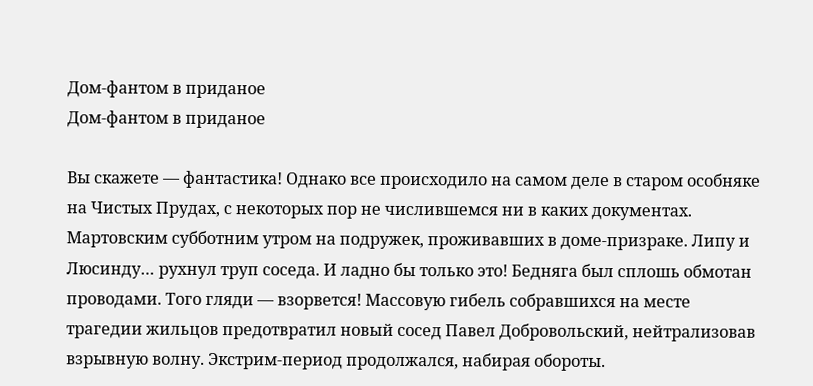Дом-фантом в приданое
Дом-фантом в приданое

Вы скажете — фантастика! Однако все происходило на самом деле в старом особняке на Чистых Прудах, с некоторых пор не числившемся ни в каких документах. Мартовским субботним утром на подружек, проживавших в доме-призраке. Липу и Люсинду… рухнул труп соседа. И ладно бы только это! Бедняга был сплошь обмотан проводами. Того гляди — взорвется! Массовую гибель собравшихся на месте трагедии жильцов предотвратил новый сосед Павел Добровольский, нейтрализовав взрывную волну. Экстрим-период продолжался, набирая обороты.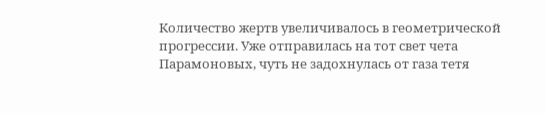Количество жертв увеличивалось в геометрической прогрессии. Уже отправилась на тот свет чета Парамоновых, чуть не задохнулась от газа тетя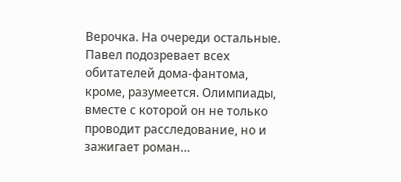Верочка. На очереди остальные. Павел подозревает всех обитателей дома-фантома, кроме, разумеется. Олимпиады, вместе с которой он не только проводит расследование, но и зажигает роман…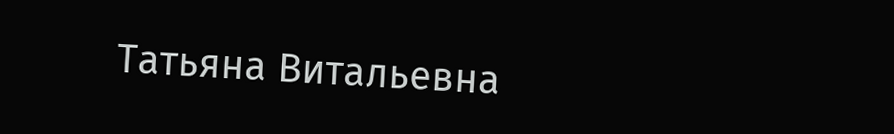Татьяна Витальевна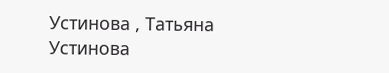Устинова , Татьяна Устинова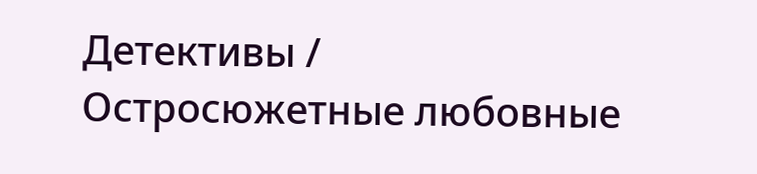Детективы / Остросюжетные любовные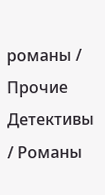романы / Прочие Детективы / Романы